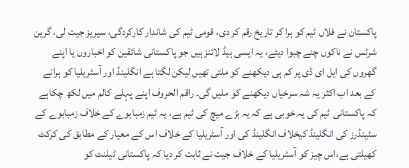پاکستان نے فلاں ٹیم کو ہرا کر تاریخ رقم کر دی، قومی ٹیم کی شاندار کارکردگی، سیریز جیت لی، گرین شرٹس نے ناکوں چنے چبوا دیئے، یہ ایسی ہیڈ لائنز ہیں جو پاکستانی شائقین کو اخباروں یا اپنے گھروں کی ایل ای ڈی پر کم ہی دیکھنے کو ملتی تھیں لیکن لگتا ہے انگلینڈ اور آسٹریلیا کو ہرانے کے بعد اب اکثر یہ شہ سرخیاں دیکھنے کو ملیں گی۔ راقم الحروف اپنے پہلے کالم میں لکھ چکاہے کہ پاکستانی ٹیم کی یہ خوبی ہے کہ یہ بڑے میچ کی ٹیم ہے، یہ ٹیم زمبابوے کے خلاف زمبابوے کے سٹینڈرز کی انگلینڈ کیخلاف انگلینڈ کی اور آسٹریلیا کے خلاف اس کے معیار کے مطابق کی کرکٹ کھیلتی ہے،اس چیز کو آسٹریلیا کے خلاف جیت نے ثابت کر دیا کہ پاکستانی ٹیلنٹ کو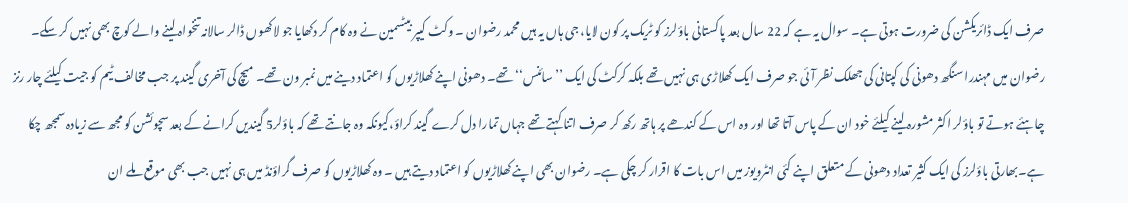صرف ایک ڈائریکشن کی ضرورت ہوتی ہے۔ سوال یہ ہے کہ 22 سال بعد پاکستانی باؤلرز کو ٹریک پر کون لایا، جی ہاں یہ ہیں محمد رضوان ۔ وکٹ کیپر بیٹسمین نے وہ کام کر دکھایا جو لاکھوں ڈالر سالانہ تنخواہ لینے والے کوچ بھی نہیں کر سکے۔ رضوان میں مہندرا سنگھ دھونی کی کپتانی کی جھلک نظر آئی جو صرف ایک کھلاڑی ہی نہیں تھے بلکہ کرکٹ کی ایک ’’سائنس‘‘ تھے۔ دھونی اپنے کھلاڑیوں کو اعتماد دینے میں نمبر ون تھے۔ میچ کی آخری گیند پر جب مخالف ٹیم کو جیت کیلئے چار رنز چاہئے ہوتے تو باؤلر اکثر مشورہ لینے کیلئے خود ان کے پاس آتا تھا اور وہ اس کے کندھے پر ہاتھ رکھ کر صرف اتنا کہتے تھے جہاں تمارا دل کرے گیند کراؤ،کیونکہ وہ جانتے تھے کہ باؤلر5 گیندیں کرانے کے بعد سچوئشن کو مجھ سے زیادہ سمجھ چکا ہے۔بھارتی باؤلرز کی ایک کثیر تعداد دھونی کے متعلق اپنے کئی انٹرویوز میں اس بات کا اقرار کر چکی ہے۔ رضوان بھی اپنے کھلاڑیوں کو اعتماد دیتے ہیں ۔ وہ کھلاڑیوں کو صرف گراؤنڈ میں ہی نہیں جب بھی موقع ملے ان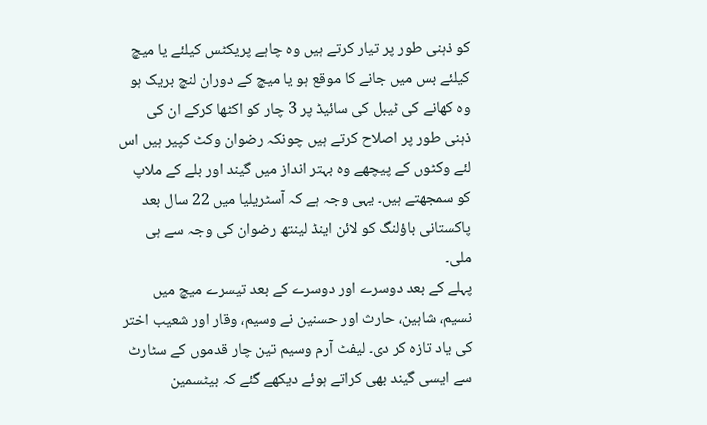کو ذہنی طور پر تیار کرتے ہیں وہ چاہے پریکٹس کیلئے یا میچ کیلئے بس میں جانے کا موقع ہو یا میچ کے دوران لنچ بریک ہو وہ کھانے کی ٹیبل کی سائیڈ پر 3 چار کو اکٹھا کرکے ان کی ذہنی طور پر اصلاح کرتے ہیں چونکہ رضوان وکٹ کپیر ہیں اس لئے وکٹوں کے پیچھے وہ بہتر انداز میں گیند اور بلے کے ملاپ کو سمجھتے ہیں۔ یہی وجہ ہے کہ آسٹریلیا میں 22 سال بعد پاکستانی باؤلنگ کو لائن اینڈ لینتھ رضوان کی وجہ سے ہی ملی۔
پہلے کے بعد دوسرے اور دوسرے کے بعد تیسرے میچ میں نسیم، شاہین، حارث اور حسنین نے وسیم، وقار اور شعیب اختر کی یاد تازہ کر دی۔ لیفٹ آرم وسیم تین چار قدموں کے سٹارٹ سے ایسی گیند بھی کراتے ہوئے دیکھے گئے کہ بیٹسمین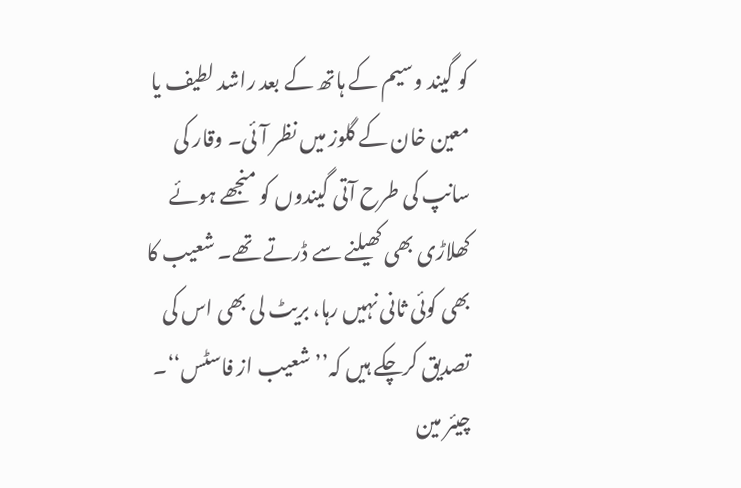کو گیند وسیم کے ہاتھ کے بعد راشد لطیف یا معین خان کے گلوز میں نظر آئی۔ وقار کی سانپ کی طرح آتی گیندوں کو منجھے ہوئے کھلاڑی بھی کھیلنے سے ڈرتے تھے۔ شعیب کا بھی کوئی ثانی نہیں رہا، بریٹ لی بھی اس کی تصدیق کرچکے ہیں کہ’’ شعیب از فاسٹس‘‘۔
چیئر مین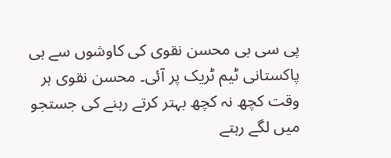پی سی بی محسن نقوی کی کاوشوں سے ہی پاکستانی ٹیم ٹریک پر آئی۔ محسن نقوی ہر وقت کچھ نہ کچھ بہتر کرتے رہنے کی جستجو میں لگے رہتے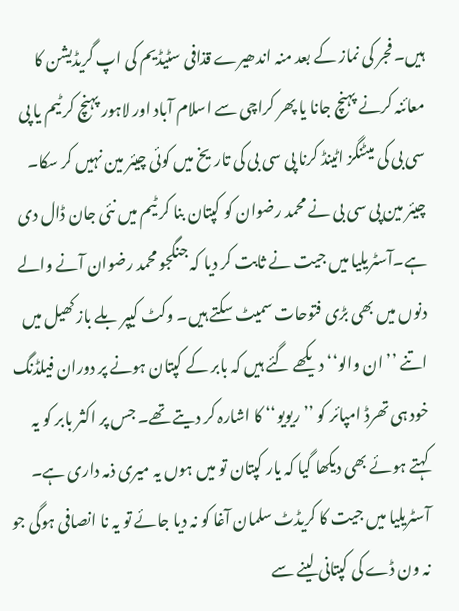ہیں۔ فجر کی نماز کے بعد منہ اندھیرے قذافی سٹیڈیم کی اپ گریڈیشن کا معائنہ کرنے پہنچ جانا یا پھر کراچی سے اسلام آباد اور لاہور پہنچ کر ٹیم یا پی سی بی کی میٹنگز اٹینڈ کرنا پی سی بی کی تاریخ میں کوئی چیئر مین نہیں کر سکا۔ چیئر مین پی سی بی نے محمد رضوان کو کپتان بنا کر ٹیم میں نئی جان ڈال دی ہے۔آسٹریلیا میں جیت نے ثابت کر دیا کہ جنگجو محمد رضوان آنے والے دنوں میں بھی بڑی فتوحات سمیٹ سکتے ہیں۔ وکٹ کیپر بلے باز کھیل میں اتنے ’’ ان والو‘‘ دیکھے گئے ہیں کہ بابر کے کپتان ہونے پر دوران فیلڈنگ خود ہی تھرڈ امپائر کو ’’ریویو‘‘ کا اشارہ کر دیتے تھے۔ جس پر اکثر بابر کو یہ کہتے ہوئے بھی دیکھا گیا کہ یار کپتان تو میں ہوں یہ میری ذمہ داری ہے۔ آسٹریلیا میں جیت کا کریڈٹ سلمان آغا کو نہ دیا جائے تو یہ نا انصافی ہوگی جو نہ ون ڈے کی کپتانی لینے سے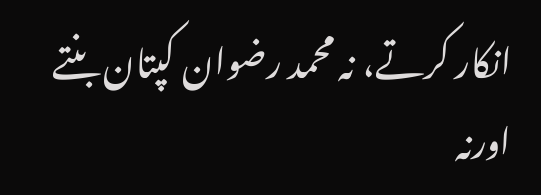انکار کرتے، نہ محمد رضوان کپتان بنتے اورنہ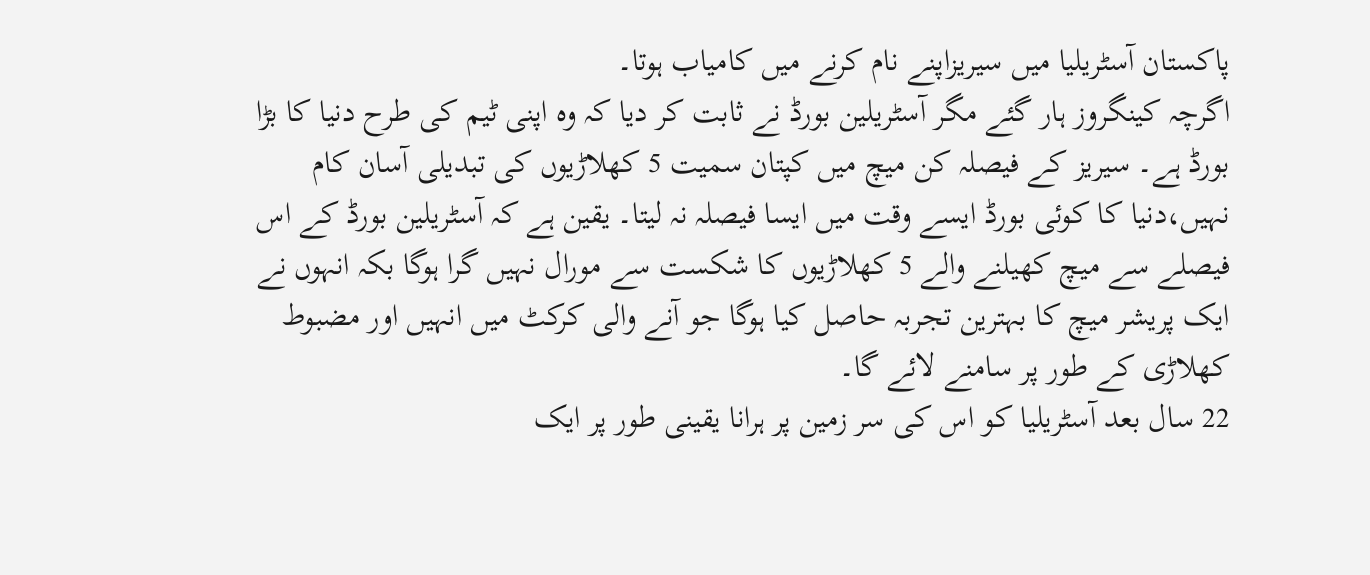پاکستان آسٹریلیا میں سیریزاپنے نام کرنے میں کامیاب ہوتا۔
اگرچہ کینگروز ہار گئے مگر آسٹریلین بورڈ نے ثابت کر دیا کہ وہ اپنی ٹیم کی طرح دنیا کا بڑا بورڈ ہے۔ سیریز کے فیصلہ کن میچ میں کپتان سمیت 5 کھلاڑیوں کی تبدیلی آسان کام نہیں،دنیا کا کوئی بورڈ ایسے وقت میں ایسا فیصلہ نہ لیتا۔ یقین ہے کہ آسٹریلین بورڈ کے اس فیصلے سے میچ کھیلنے والے 5 کھلاڑیوں کا شکست سے مورال نہیں گرا ہوگا بکہ انہوں نے ایک پریشر میچ کا بہترین تجربہ حاصل کیا ہوگا جو آنے والی کرکٹ میں انہیں اور مضبوط کھلاڑی کے طور پر سامنے لائے گا۔
22 سال بعد آسٹریلیا کو اس کی سر زمین پر ہرانا یقینی طور پر ایک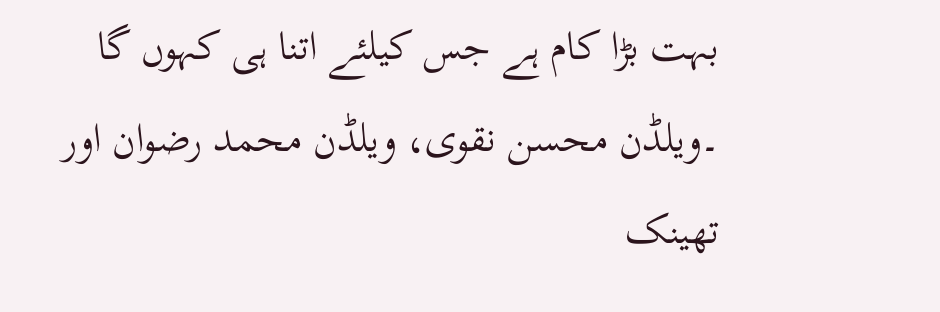بہت بڑا کام ہے جس کیلئے اتنا ہی کہوں گا ۔ویلڈن محسن نقوی، ویلڈن محمد رضوان اور تھینک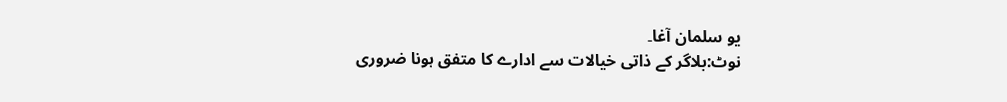یو سلمان آغا۔
نوٹ:بلاگر کے ذاتی خیالات سے ادارے کا متفق ہونا ضروری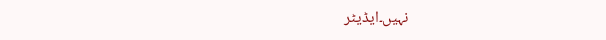نہیں۔ایڈیٹر